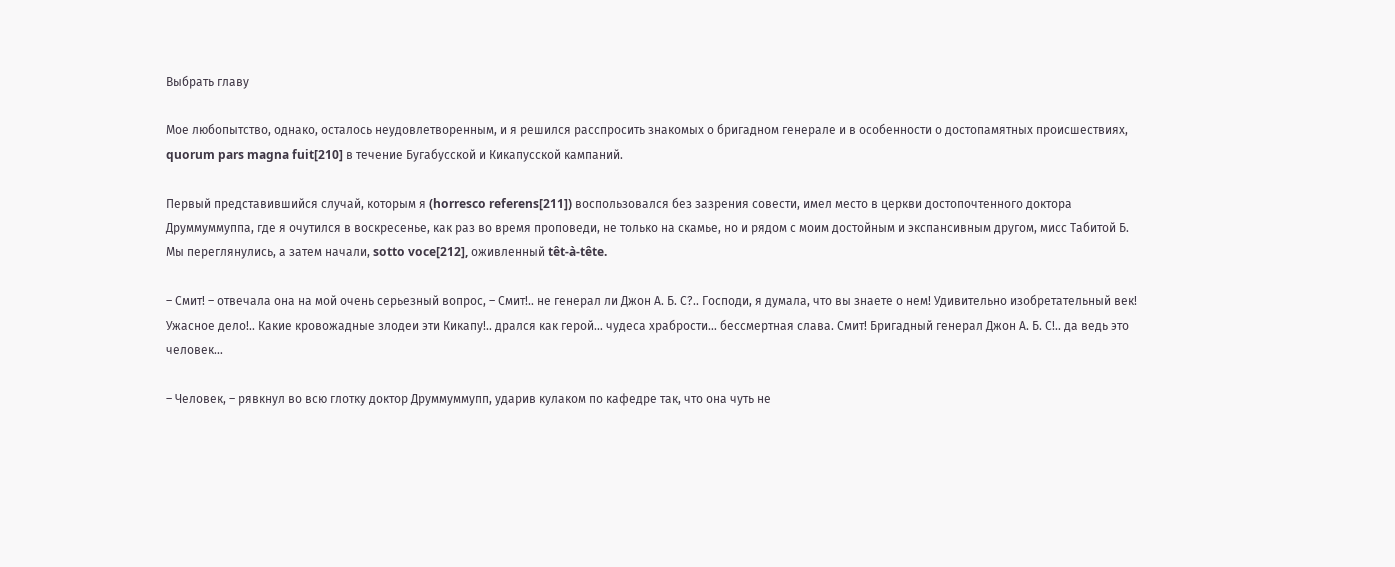Выбрать главу

Мое любопытство, однако, осталось неудовлетворенным, и я решился расспросить знакомых о бригадном генерале и в особенности о достопамятных происшествиях, quorum pars magna fuit[210] в течение Бугабусской и Кикапусской кампаний.

Первый представившийся случай, которым я (horresco referens[211]) воспользовался без зазрения совести, имел место в церкви достопочтенного доктора Друммуммуппа, где я очутился в воскресенье, как раз во время проповеди, не только на скамье, но и рядом с моим достойным и экспансивным другом, мисс Табитой Б. Мы переглянулись, а затем начали, sotto voce[212], оживленный têt-à-tête.

– Смит! – отвечала она на мой очень серьезный вопрос, – Смит!.. не генерал ли Джон А. Б. С?.. Господи, я думала, что вы знаете о нем! Удивительно изобретательный век! Ужасное дело!.. Какие кровожадные злодеи эти Кикапу!.. дрался как герой… чудеса храбрости… бессмертная слава. Смит! Бригадный генерал Джон А. Б. С!.. да ведь это человек…

– Человек, – рявкнул во всю глотку доктор Друммуммупп, ударив кулаком по кафедре так, что она чуть не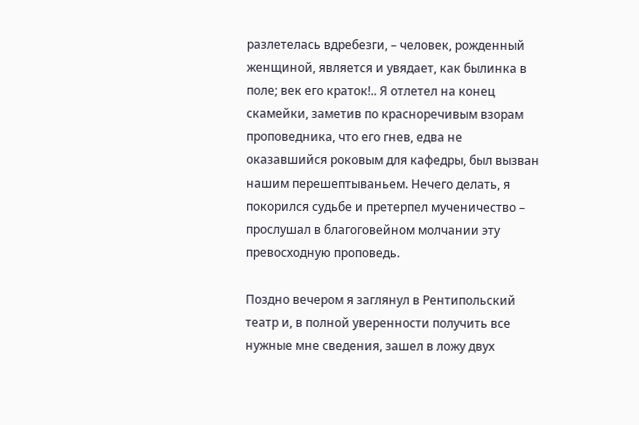разлетелась вдребезги, – человек, рожденный женщиной, является и увядает, как былинка в поле; век его краток!.. Я отлетел на конец скамейки, заметив по красноречивым взорам проповедника, что его гнев, едва не оказавшийся роковым для кафедры, был вызван нашим перешептываньем. Нечего делать, я покорился судьбе и претерпел мученичество – прослушал в благоговейном молчании эту превосходную проповедь.

Поздно вечером я заглянул в Рентипольский театр и, в полной уверенности получить все нужные мне сведения, зашел в ложу двух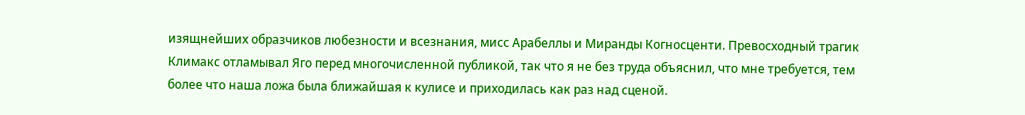изящнейших образчиков любезности и всезнания, мисс Арабеллы и Миранды Когносценти. Превосходный трагик Климакс отламывал Яго перед многочисленной публикой, так что я не без труда объяснил, что мне требуется, тем более что наша ложа была ближайшая к кулисе и приходилась как раз над сценой.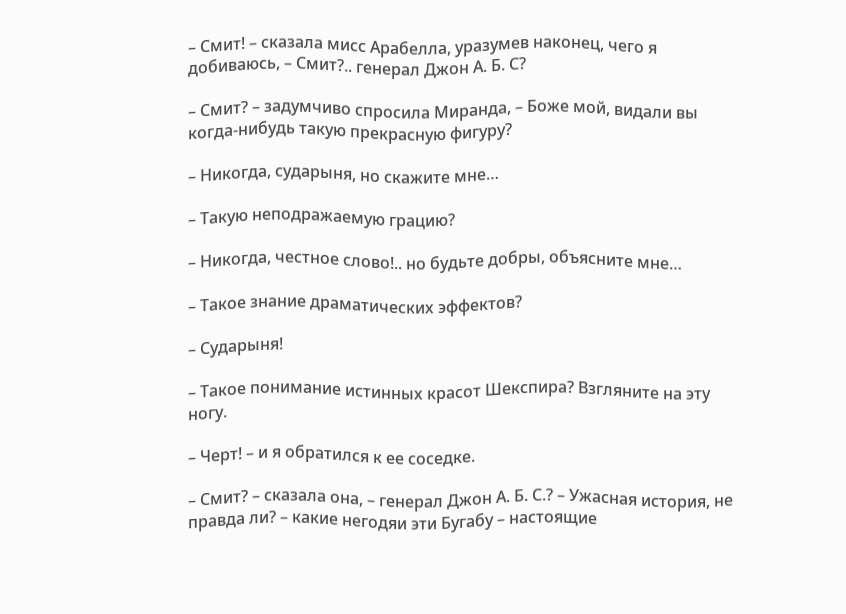– Смит! – сказала мисс Арабелла, уразумев наконец, чего я добиваюсь, – Смит?.. генерал Джон А. Б. С?

– Смит? – задумчиво спросила Миранда, – Боже мой, видали вы когда-нибудь такую прекрасную фигуру?

– Никогда, сударыня, но скажите мне…

– Такую неподражаемую грацию?

– Никогда, честное слово!.. но будьте добры, объясните мне…

– Такое знание драматических эффектов?

– Сударыня!

– Такое понимание истинных красот Шекспира? Взгляните на эту ногу.

– Черт! – и я обратился к ее соседке.

– Смит? – сказала она, – генерал Джон А. Б. С.? – Ужасная история, не правда ли? – какие негодяи эти Бугабу – настоящие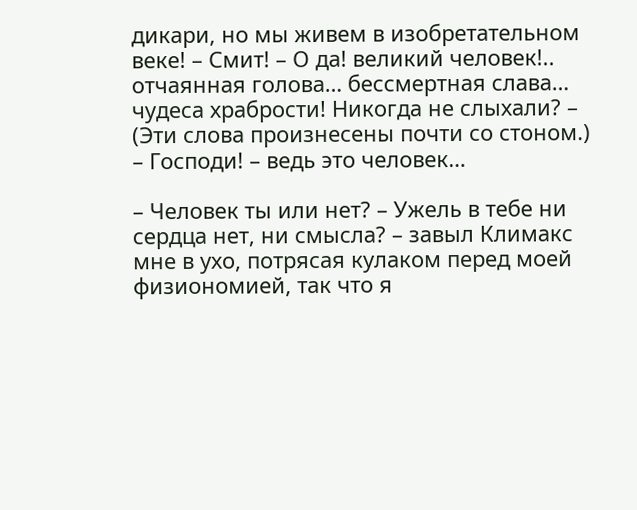дикари, но мы живем в изобретательном веке! – Смит! – О да! великий человек!.. отчаянная голова… бессмертная слава… чудеса храбрости! Никогда не слыхали? – (Эти слова произнесены почти со стоном.) – Господи! – ведь это человек…

– Человек ты или нет? – Ужель в тебе ни сердца нет, ни смысла? – завыл Климакс мне в ухо, потрясая кулаком перед моей физиономией, так что я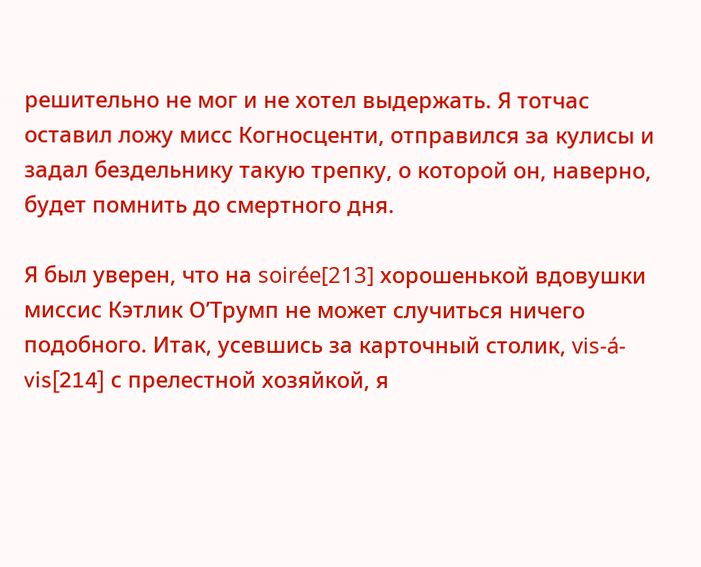решительно не мог и не хотел выдержать. Я тотчас оставил ложу мисс Когносценти, отправился за кулисы и задал бездельнику такую трепку, о которой он, наверно, будет помнить до смертного дня.

Я был уверен, что на soirée[213] хорошенькой вдовушки миссис Кэтлик О’Трумп не может случиться ничего подобного. Итак, усевшись за карточный столик, vis-á-vis[214] с прелестной хозяйкой, я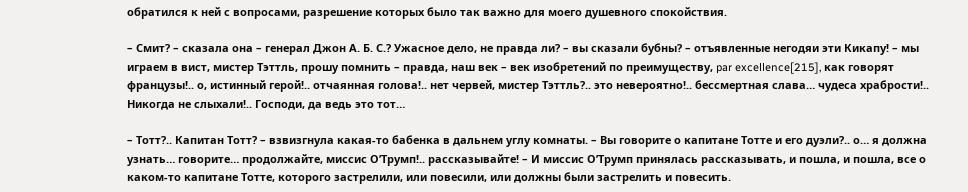обратился к ней с вопросами, разрешение которых было так важно для моего душевного спокойствия.

– Смит? – сказала она – генерал Джон А. Б. С.? Ужасное дело, не правда ли? – вы сказали бубны? – отъявленные негодяи эти Кикапу! – мы играем в вист, мистер Тэттль, прошу помнить – правда, наш век – век изобретений по преимуществу, par excellence[215], как говорят французы!.. о, истинный герой!.. отчаянная голова!.. нет червей, мистер Тэттль?.. это невероятно!.. бессмертная слава… чудеса храбрости!.. Никогда не слыхали!.. Господи, да ведь это тот…

– Тотт?.. Капитан Тотт? – взвизгнула какая-то бабенка в дальнем углу комнаты. – Вы говорите о капитане Тотте и его дуэли?.. о… я должна узнать… говорите… продолжайте, миссис О’Трумп!.. рассказывайте! – И миссис О’Трумп принялась рассказывать, и пошла, и пошла, все о каком-то капитане Тотте, которого застрелили, или повесили, или должны были застрелить и повесить.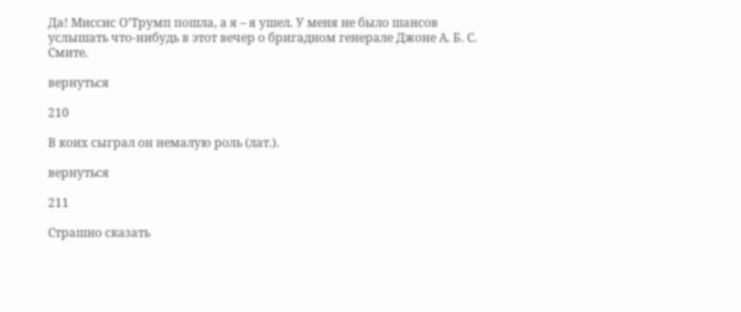Да! Миссис О’Трумп пошла, а я – я ушел. У меня не было шансов услышать что-нибудь в этот вечер о бригадном генерале Джоне А. Б. С. Смите.

вернуться

210

В коих сыграл он немалую роль (лат.).

вернуться

211

Страшно сказать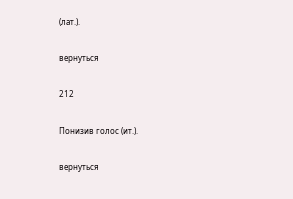(лат.).

вернуться

212

Понизив голос (ит.).

вернуться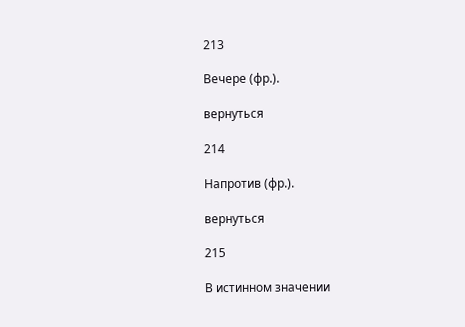213

Вечере (фр.).

вернуться

214

Напротив (фр.).

вернуться

215

В истинном значении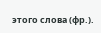этого слова (фр.).